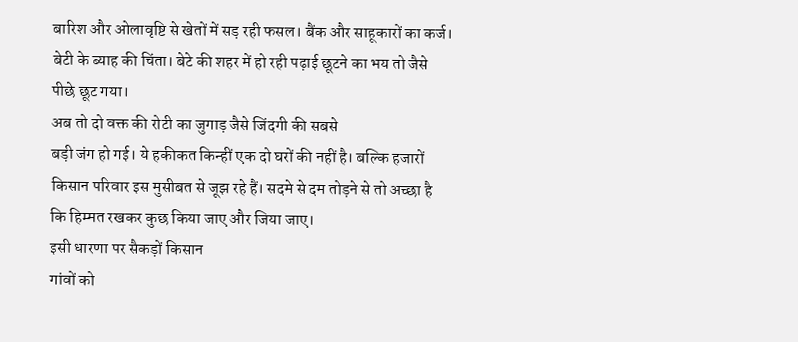बारिश और ओलावृष्टि से खेतों में सड़ रही फसल। बैंक और साहूकारों का कर्ज।
बेटी के ब्याह की चिंता। बेटे की शहर में हो रही पढ़ाई छूटने का भय तो जैसे
पीछे छूट गया।
अब तो दो वक्त की रोटी का जुगाड़ जैसे जिंदगी की सबसे
बड़ी जंग हो गई। ये हकीकत किन्हीं एक दो घरों की नहीं है। बल्कि हजारों
किसान परिवार इस मुसीबत से जूझ रहे हैं। सदमे से दम तोड़ने से तो अच्छा है
कि हिम्मत रखकर कुछ किया जाए और जिया जाए।
इसी धारणा पर सैकड़ों किसान
गांवों को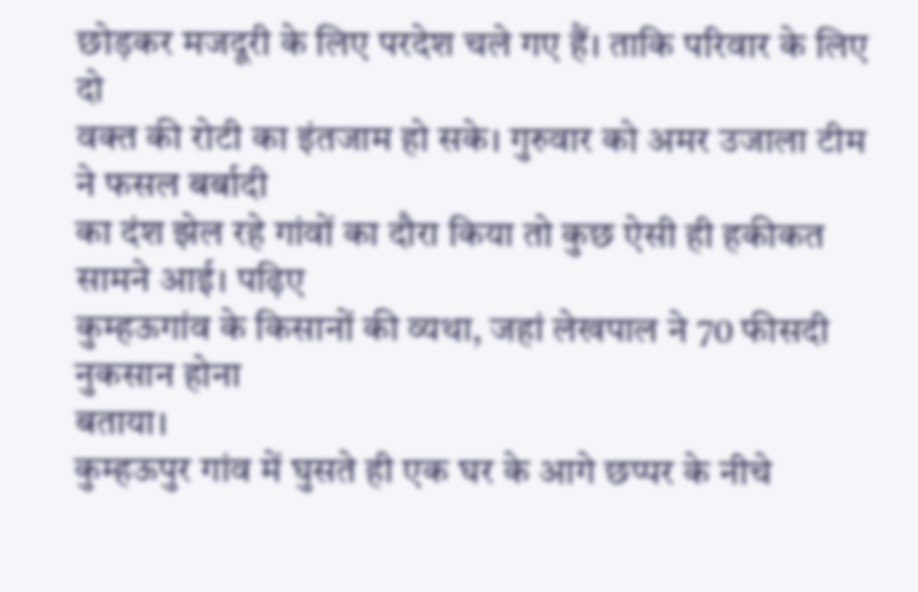छोड़कर मजदूरी के लिए परदेश चले गए हैं। ताकि परिवार के लिए दो
वक्त की रोटी का इंतजाम हो सके। गुरुवार को अमर उजाला टीम ने फसल बर्बादी
का दंश झेल रहे गांवों का दौरा किया तो कुछ ऐसी ही हकीकत सामने आई। पढ़िए
कुम्हऊगांव के किसानों की व्यथा, जहां लेखपाल ने 70 फीसदी नुकसान होना
बताया।
कुम्हऊपुर गांव में घुसते ही एक घर के आगे छप्पर के नीचे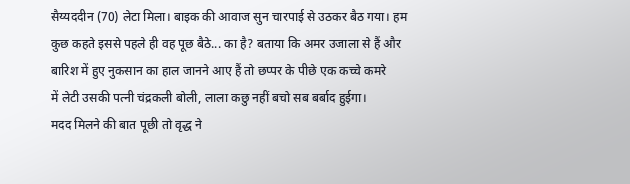सैय्यददीन (70) लेटा मिला। बाइक की आवाज सुन चारपाई से उठकर बैठ गया। हम
कुछ कहते इससे पहले ही वह पूछ बैठे... का है? बताया कि अमर उजाला से हैं और
बारिश में हुए नुकसान का हाल जानने आए हैं तो छप्पर के पीछे एक कच्चे कमरे
में लेटी उसकी पत्नी चंद्रकली बोली, लाला कछु नहीं बचो सब बर्बाद हुईगा।
मदद मिलने की बात पूछी तो वृद्ध ने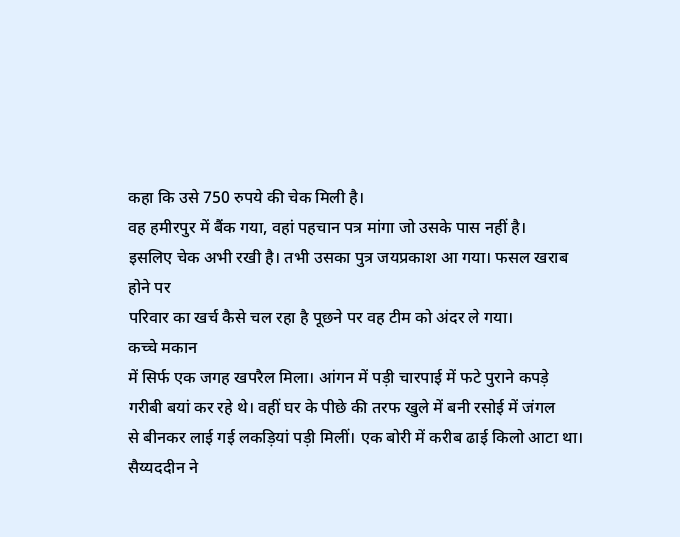कहा कि उसे 750 रुपये की चेक मिली है।
वह हमीरपुर में बैंक गया, वहां पहचान पत्र मांगा जो उसके पास नहीं है।
इसलिए चेक अभी रखी है। तभी उसका पुत्र जयप्रकाश आ गया। फसल खराब होने पर
परिवार का खर्च कैसे चल रहा है पूछने पर वह टीम को अंदर ले गया।
कच्चे मकान
में सिर्फ एक जगह खपरैल मिला। आंगन में पड़ी चारपाई में फटे पुराने कपड़े
गरीबी बयां कर रहे थे। वहीं घर के पीछे की तरफ खुले में बनी रसोई में जंगल
से बीनकर लाई गई लकड़ियां पड़ी मिलीं। एक बोरी में करीब ढाई किलो आटा था।
सैय्यददीन ने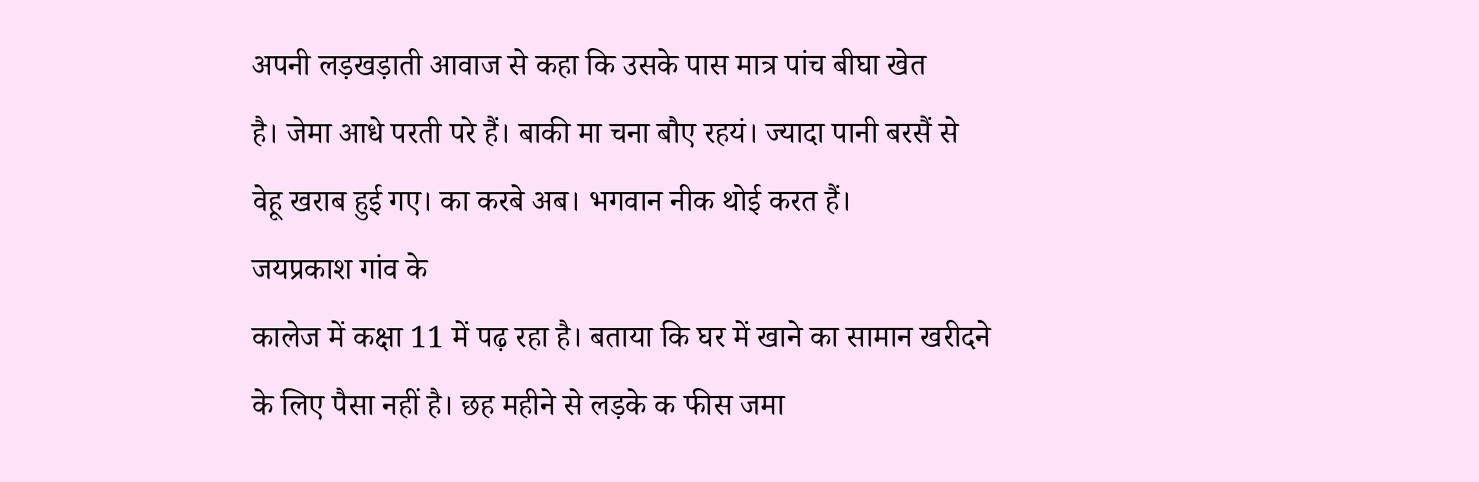अपनी लड़खड़ाती आवाज से कहा कि उसके पास मात्र पांच बीघा खेत
है। जेमा आधे परती परे हैं। बाकी मा चना बौए रहयं। ज्यादा पानी बरसैं से
वेहू खराब हुई गए। का करबे अब। भगवान नीक थोई करत हैं।
जयप्रकाश गांव के
कालेज में कक्षा 11 में पढ़ रहा है। बताया कि घर में खाने का सामान खरीदने
के लिए पैसा नहीं है। छह महीने से लड़के क फीस जमा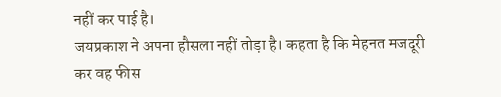नहीं कर पाई है।
जयप्रकाश ने अपना हौसला नहीं तोड़ा है। कहता है कि मेहनत मजदूरी कर वह फीस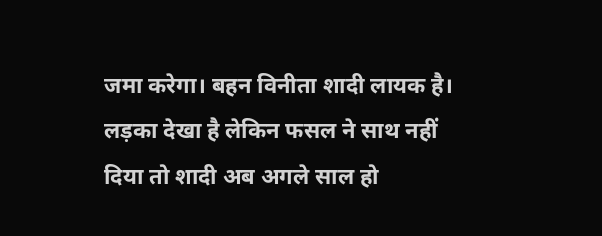जमा करेगा। बहन विनीता शादी लायक है। लड़का देखा है लेकिन फसल ने साथ नहीं
दिया तो शादी अब अगले साल हो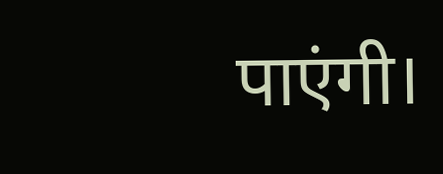पाएंगी।